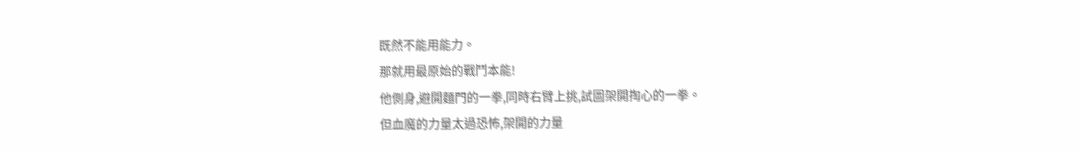既然不能用能力。
那就用最原始的戰鬥本能!
他側身,避開麵門的一拳,同時右臂上挑,試圖架開掏心的一拳。
但血魔的力量太過恐怖,架開的力量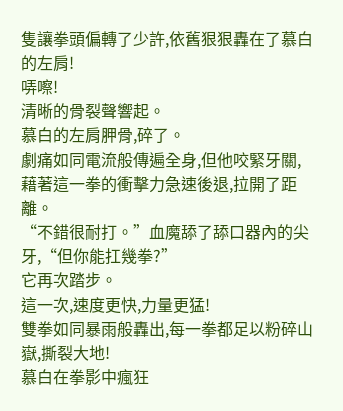隻讓拳頭偏轉了少許,依舊狠狠轟在了慕白的左肩!
哢嚓!
清晰的骨裂聲響起。
慕白的左肩胛骨,碎了。
劇痛如同電流般傳遍全身,但他咬緊牙關,藉著這一拳的衝擊力急速後退,拉開了距離。
“不錯很耐打。”血魔舔了舔口器內的尖牙,“但你能扛幾拳?”
它再次踏步。
這一次,速度更快,力量更猛!
雙拳如同暴雨般轟出,每一拳都足以粉碎山嶽,撕裂大地!
慕白在拳影中瘋狂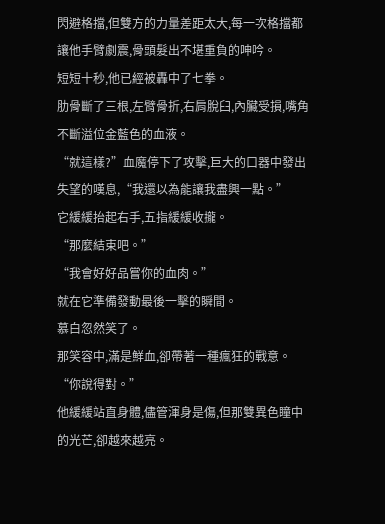閃避格擋,但雙方的力量差距太大,每一次格擋都讓他手臂劇震,骨頭髮出不堪重負的呻吟。
短短十秒,他已經被轟中了七拳。
肋骨斷了三根,左臂骨折,右肩脫臼,內臟受損,嘴角不斷溢位金藍色的血液。
“就這樣?”血魔停下了攻擊,巨大的口器中發出失望的嘆息,“我還以為能讓我盡興一點。”
它緩緩抬起右手,五指緩緩收攏。
“那麼結束吧。”
“我會好好品嘗你的血肉。”
就在它準備發動最後一擊的瞬間。
慕白忽然笑了。
那笑容中,滿是鮮血,卻帶著一種瘋狂的戰意。
“你說得對。”
他緩緩站直身體,儘管渾身是傷,但那雙異色瞳中的光芒,卻越來越亮。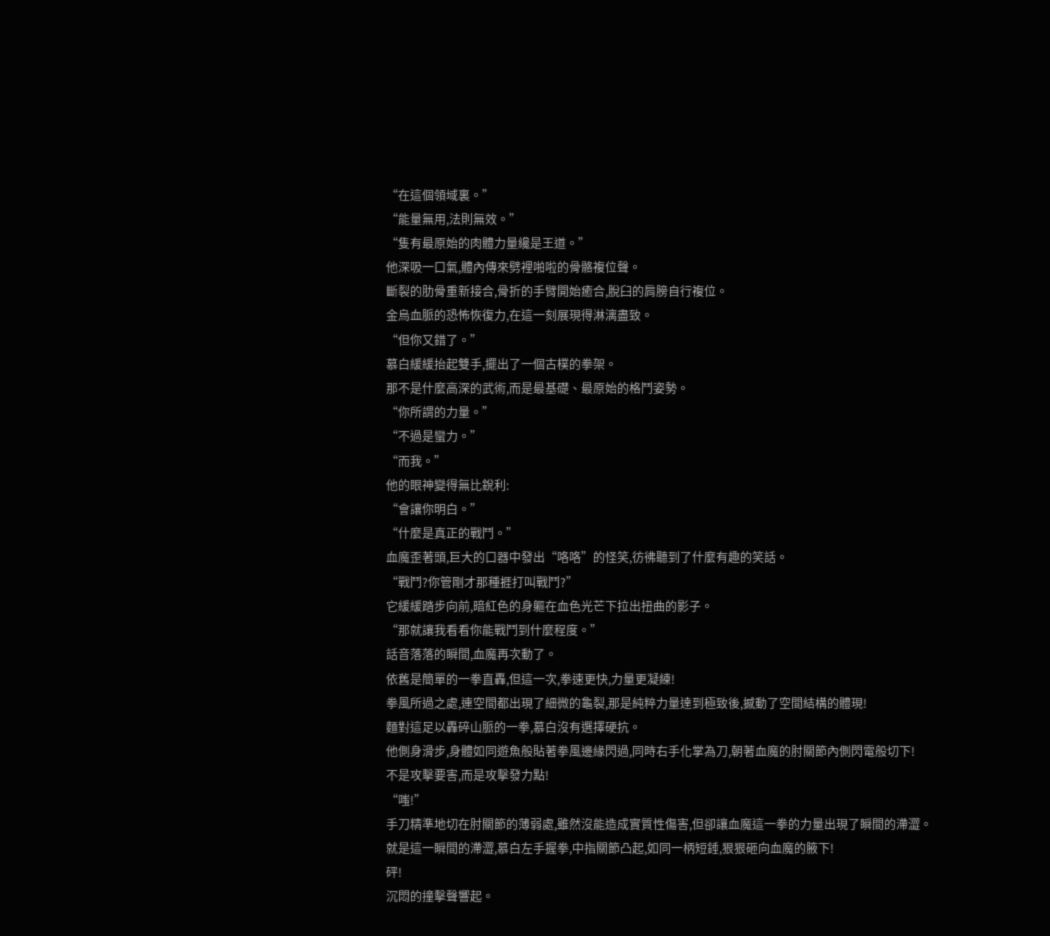“在這個領域裏。”
“能量無用,法則無效。”
“隻有最原始的肉體力量纔是王道。”
他深吸一口氣,體內傳來劈裡啪啦的骨骼複位聲。
斷裂的肋骨重新接合,骨折的手臂開始癒合,脫臼的肩膀自行複位。
金烏血脈的恐怖恢復力,在這一刻展現得淋漓盡致。
“但你又錯了。”
慕白緩緩抬起雙手,擺出了一個古樸的拳架。
那不是什麼高深的武術,而是最基礎、最原始的格鬥姿勢。
“你所謂的力量。”
“不過是蠻力。”
“而我。”
他的眼神變得無比銳利:
“會讓你明白。”
“什麼是真正的戰鬥。”
血魔歪著頭,巨大的口器中發出“咯咯”的怪笑,彷彿聽到了什麼有趣的笑話。
“戰鬥?你管剛才那種捱打叫戰鬥?”
它緩緩踏步向前,暗紅色的身軀在血色光芒下拉出扭曲的影子。
“那就讓我看看你能戰鬥到什麼程度。”
話音落落的瞬間,血魔再次動了。
依舊是簡單的一拳直轟,但這一次,拳速更快,力量更凝練!
拳風所過之處,連空間都出現了細微的龜裂,那是純粹力量達到極致後,撼動了空間結構的體現!
麵對這足以轟碎山脈的一拳,慕白沒有選擇硬抗。
他側身滑步,身體如同遊魚般貼著拳風邊緣閃過,同時右手化掌為刀,朝著血魔的肘關節內側閃電般切下!
不是攻擊要害,而是攻擊發力點!
“嗤!”
手刀精準地切在肘關節的薄弱處,雖然沒能造成實質性傷害,但卻讓血魔這一拳的力量出現了瞬間的滯澀。
就是這一瞬間的滯澀,慕白左手握拳,中指關節凸起,如同一柄短錘,狠狠砸向血魔的腋下!
砰!
沉悶的撞擊聲響起。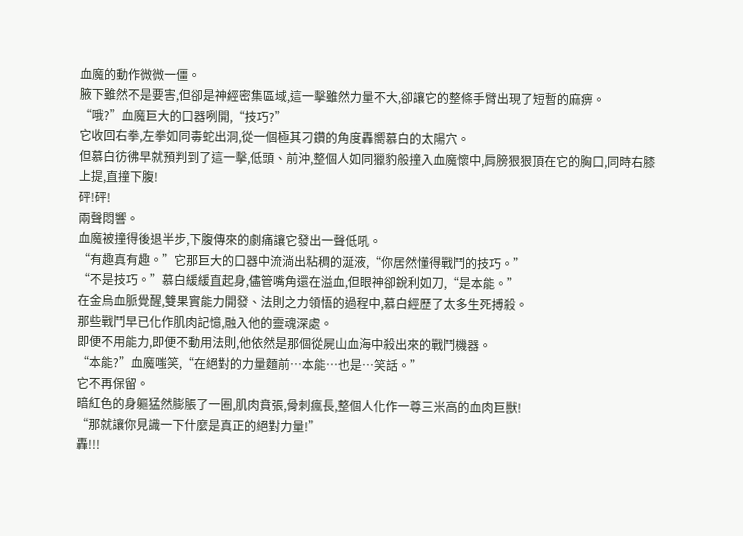血魔的動作微微一僵。
腋下雖然不是要害,但卻是神經密集區域,這一擊雖然力量不大,卻讓它的整條手臂出現了短暫的麻痹。
“哦?”血魔巨大的口器咧開,“技巧?”
它收回右拳,左拳如同毒蛇出洞,從一個極其刁鑽的角度轟嚮慕白的太陽穴。
但慕白彷彿早就預判到了這一擊,低頭、前沖,整個人如同獵豹般撞入血魔懷中,肩膀狠狠頂在它的胸口,同時右膝上提,直撞下腹!
砰!砰!
兩聲悶響。
血魔被撞得後退半步,下腹傳來的劇痛讓它發出一聲低吼。
“有趣真有趣。”它那巨大的口器中流淌出粘稠的涎液,“你居然懂得戰鬥的技巧。”
“不是技巧。”慕白緩緩直起身,儘管嘴角還在溢血,但眼神卻銳利如刀,“是本能。”
在金烏血脈覺醒,雙果實能力開發、法則之力領悟的過程中,慕白經歷了太多生死搏殺。
那些戰鬥早已化作肌肉記憶,融入他的靈魂深處。
即便不用能力,即便不動用法則,他依然是那個從屍山血海中殺出來的戰鬥機器。
“本能?”血魔嗤笑,“在絕對的力量麵前…本能…也是…笑話。”
它不再保留。
暗紅色的身軀猛然膨脹了一圈,肌肉賁張,骨刺瘋長,整個人化作一尊三米高的血肉巨獸!
“那就讓你見識一下什麼是真正的絕對力量!”
轟!!!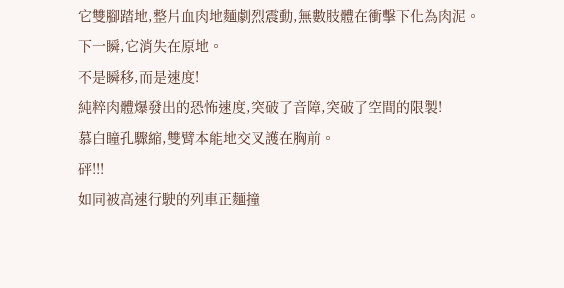它雙腳踏地,整片血肉地麵劇烈震動,無數肢體在衝擊下化為肉泥。
下一瞬,它消失在原地。
不是瞬移,而是速度!
純粹肉體爆發出的恐怖速度,突破了音障,突破了空間的限製!
慕白瞳孔驟縮,雙臂本能地交叉護在胸前。
砰!!!
如同被高速行駛的列車正麵撞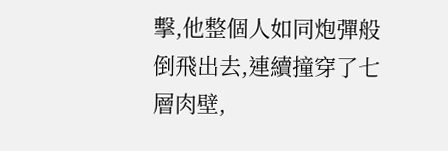擊,他整個人如同炮彈般倒飛出去,連續撞穿了七層肉壁,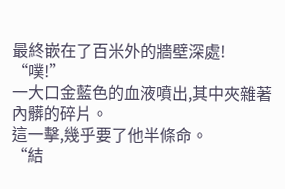最終嵌在了百米外的牆壁深處!
“噗!”
一大口金藍色的血液噴出,其中夾雜著內髒的碎片。
這一擊,幾乎要了他半條命。
“結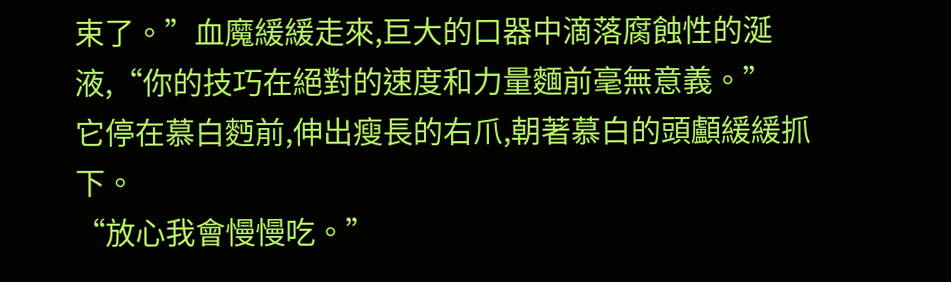束了。”血魔緩緩走來,巨大的口器中滴落腐蝕性的涎液,“你的技巧在絕對的速度和力量麵前毫無意義。”
它停在慕白麪前,伸出瘦長的右爪,朝著慕白的頭顱緩緩抓下。
“放心我會慢慢吃。”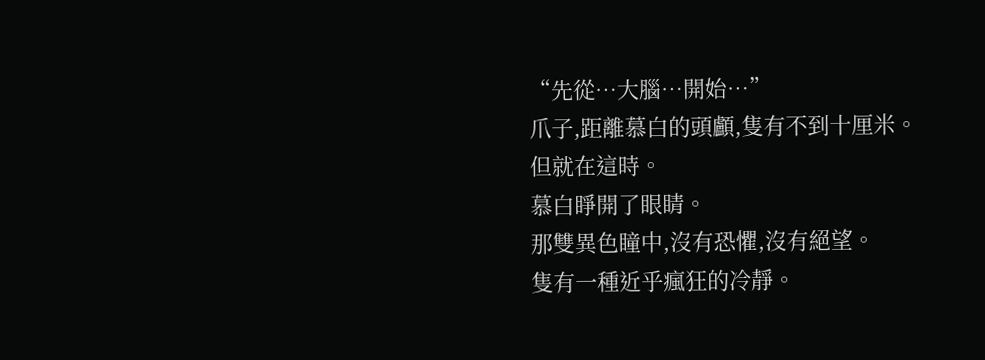“先從…大腦…開始…”
爪子,距離慕白的頭顱,隻有不到十厘米。
但就在這時。
慕白睜開了眼睛。
那雙異色瞳中,沒有恐懼,沒有絕望。
隻有一種近乎瘋狂的冷靜。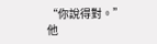“你說得對。”
他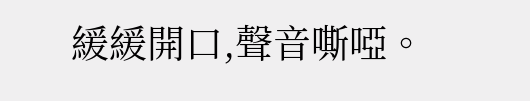緩緩開口,聲音嘶啞。